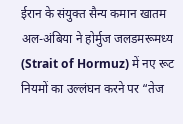ईरान के संयुक्त सैन्य कमान खातम अल-अंबिया ने होर्मुज जलडमरूमध्य (Strait of Hormuz) में नए रूट नियमों का उल्लंघन करने पर “तेज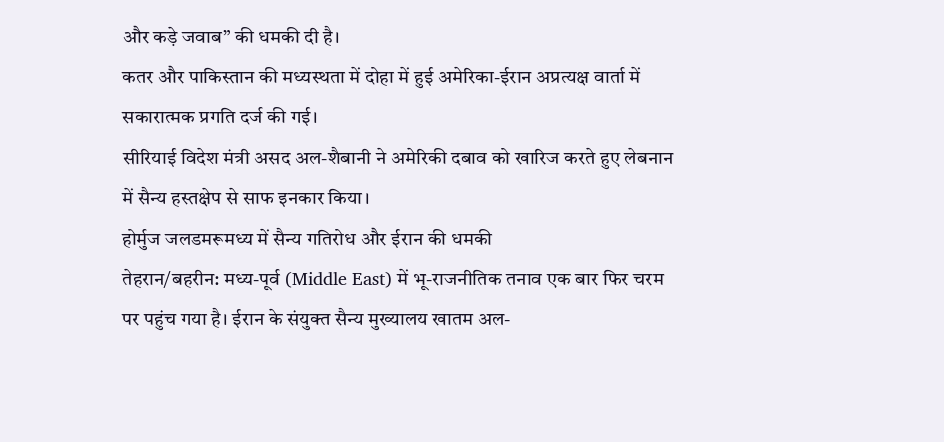और कड़े जवाब” की धमकी दी है।
कतर और पाकिस्तान की मध्यस्थता में दोहा में हुई अमेरिका-ईरान अप्रत्यक्ष वार्ता में सकारात्मक प्रगति दर्ज की गई।
सीरियाई विदेश मंत्री असद अल-शैबानी ने अमेरिकी दबाव को खारिज करते हुए लेबनान में सैन्य हस्तक्षेप से साफ इनकार किया।
होर्मुज जलडमरूमध्य में सैन्य गतिरोध और ईरान की धमकी
तेहरान/बहरीन: मध्य-पूर्व (Middle East) में भू-राजनीतिक तनाव एक बार फिर चरम पर पहुंच गया है। ईरान के संयुक्त सैन्य मुख्यालय खातम अल-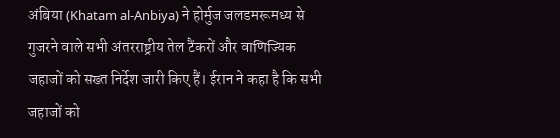अंबिया (Khatam al-Anbiya) ने होर्मुज जलडमरूमध्य से गुजरने वाले सभी अंतरराष्ट्रीय तेल टैंकरों और वाणिज्यिक जहाजों को सख्त निर्देश जारी किए हैं। ईरान ने कहा है कि सभी जहाजों को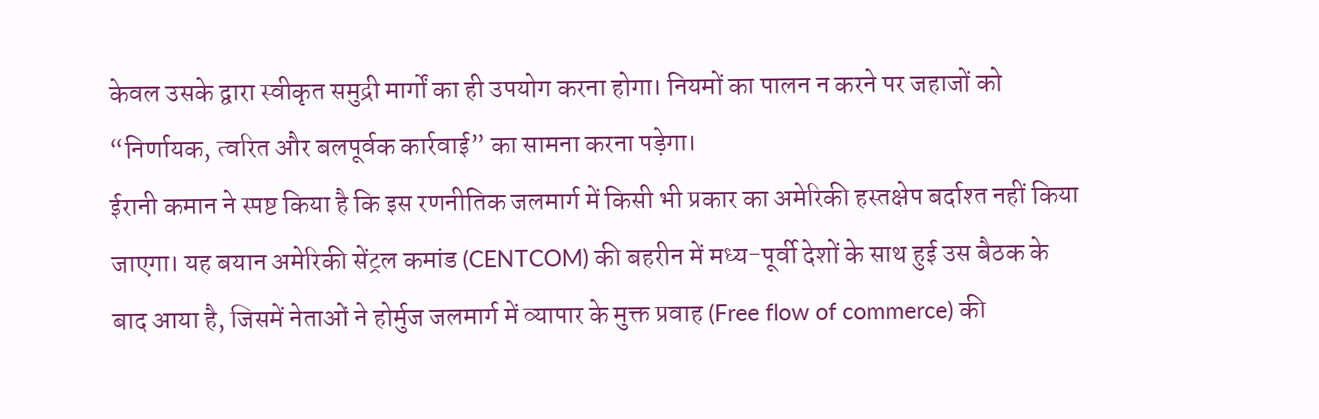केवल उसके द्वारा स्वीकृत समुद्री मार्गों का ही उपयोग करना होगा। नियमों का पालन न करने पर जहाजों को “निर्णायक, त्वरित और बलपूर्वक कार्रवाई” का सामना करना पड़ेगा।
ईरानी कमान ने स्पष्ट किया है कि इस रणनीतिक जलमार्ग में किसी भी प्रकार का अमेरिकी हस्तक्षेप बर्दाश्त नहीं किया जाएगा। यह बयान अमेरिकी सेंट्रल कमांड (CENTCOM) की बहरीन में मध्य-पूर्वी देशों के साथ हुई उस बैठक के बाद आया है, जिसमें नेताओं ने होर्मुज जलमार्ग में व्यापार के मुक्त प्रवाह (Free flow of commerce) की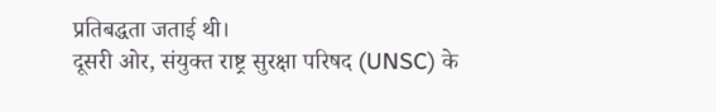प्रतिबद्धता जताई थी।
दूसरी ओर, संयुक्त राष्ट्र सुरक्षा परिषद (UNSC) के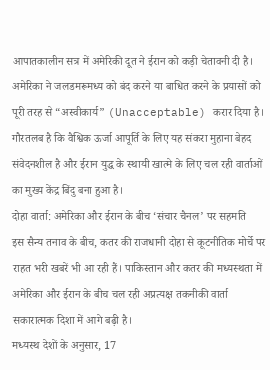आपातकालीन सत्र में अमेरिकी दूत ने ईरान को कड़ी चेतावनी दी है। अमेरिका ने जलडमरूमध्य को बंद करने या बाधित करने के प्रयासों को पूरी तरह से “अस्वीकार्य” (Unacceptable) करार दिया है। गौरतलब है कि वैश्विक ऊर्जा आपूर्ति के लिए यह संकरा मुहाना बेहद संवेदनशील है और ईरान युद्ध के स्थायी खात्मे के लिए चल रही वार्ताओं का मुख्य केंद्र बिंदु बना हुआ है।
दोहा वार्ता: अमेरिका और ईरान के बीच ‘संचार चैनल’ पर सहमति
इस सैन्य तनाव के बीच, कतर की राजधानी दोहा से कूटनीतिक मोर्चे पर राहत भरी खबरें भी आ रही हैं। पाकिस्तान और कतर की मध्यस्थता में अमेरिका और ईरान के बीच चल रही अप्रत्यक्ष तकनीकी वार्ता सकारात्मक दिशा में आगे बढ़ी है।
मध्यस्थ देशों के अनुसार, 17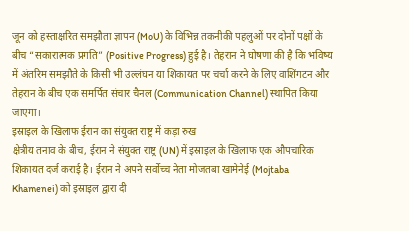जून को हस्ताक्षरित समझौता ज्ञापन (MoU) के विभिन्न तकनीकी पहलुओं पर दोनों पक्षों के बीच “सकारात्मक प्रगति” (Positive Progress) हुई है। तेहरान ने घोषणा की है कि भविष्य में अंतरिम समझौते के किसी भी उल्लंघन या शिकायत पर चर्चा करने के लिए वाशिंगटन और तेहरान के बीच एक समर्पित संचार चैनल (Communication Channel) स्थापित किया जाएगा।
इस्राइल के खिलाफ ईरान का संयुक्त राष्ट्र में कड़ा रुख
क्षेत्रीय तनाव के बीच, ईरान ने संयुक्त राष्ट्र (UN) में इस्राइल के खिलाफ एक औपचारिक शिकायत दर्ज कराई है। ईरान ने अपने सर्वोच्च नेता मोजतबा खामेनेई (Mojtaba Khamenei) को इस्राइल द्वारा दी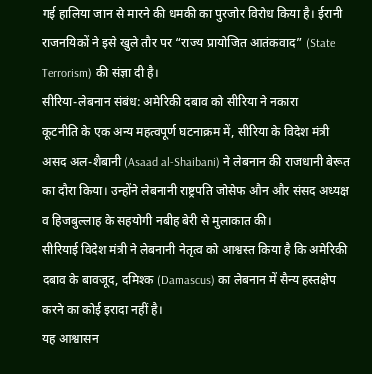गई हालिया जान से मारने की धमकी का पुरजोर विरोध किया है। ईरानी राजनयिकों ने इसे खुले तौर पर “राज्य प्रायोजित आतंकवाद” (State Terrorism) की संज्ञा दी है।
सीरिया-लेबनान संबंध: अमेरिकी दबाव को सीरिया ने नकारा
कूटनीति के एक अन्य महत्वपूर्ण घटनाक्रम में, सीरिया के विदेश मंत्री असद अल-शैबानी (Asaad al-Shaibani) ने लेबनान की राजधानी बेरूत का दौरा किया। उन्होंने लेबनानी राष्ट्रपति जोसेफ औन और संसद अध्यक्ष व हिजबुल्लाह के सहयोगी नबीह बेरी से मुलाकात की।
सीरियाई विदेश मंत्री ने लेबनानी नेतृत्व को आश्वस्त किया है कि अमेरिकी दबाव के बावजूद, दमिश्क (Damascus) का लेबनान में सैन्य हस्तक्षेप करने का कोई इरादा नहीं है।
यह आश्वासन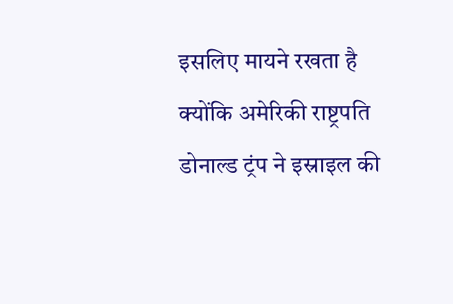इसलिए मायने रखता है क्योंकि अमेरिकी राष्ट्रपति डोनाल्ड ट्रंप ने इस्राइल की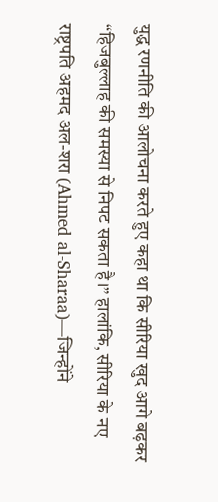युद्ध रणनीति की आलोचना करते हुए कहा था कि सीरिया खुद आगे बढ़कर “हिजबुल्लाह की समस्या से निपट सकता है।” हालांकि, सीरिया के नए राष्ट्रपति अहमद अल-शरा (Ahmed al-Sharaa)—जिन्होंने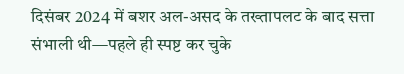दिसंबर 2024 में बशर अल-असद के तख्तापलट के बाद सत्ता संभाली थी—पहले ही स्पष्ट कर चुके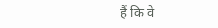हैं कि वे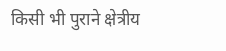किसी भी पुराने क्षेत्रीय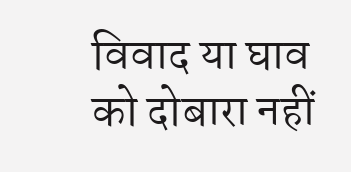विवाद या घाव को दोबारा नहीं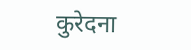कुरेदना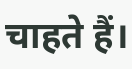चाहते हैं।